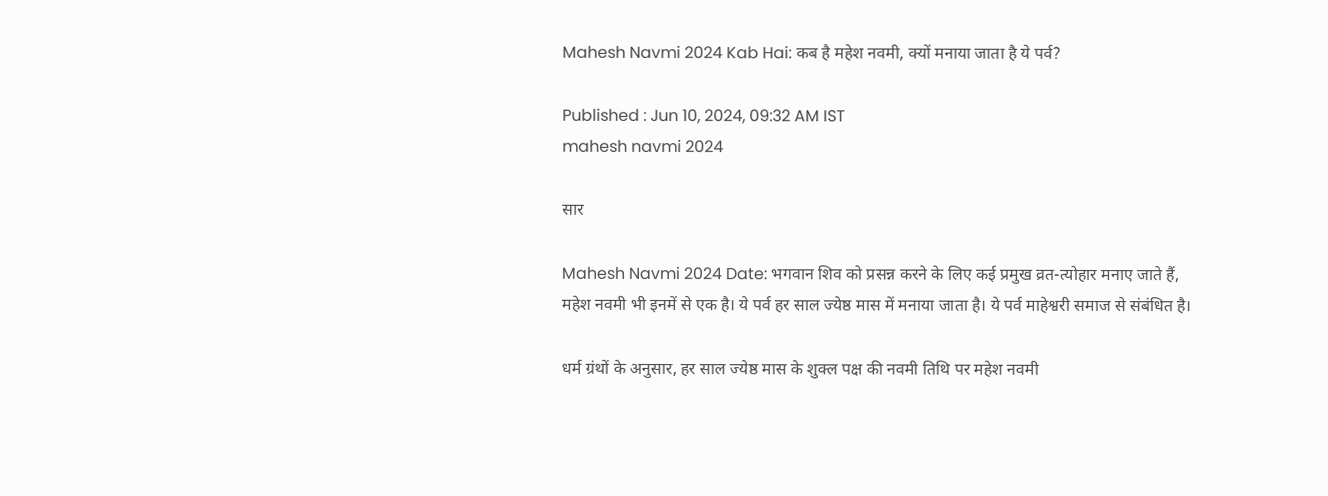Mahesh Navmi 2024 Kab Hai: कब है महेश नवमी, क्यों मनाया जाता है ये पर्व?

Published : Jun 10, 2024, 09:32 AM IST
mahesh navmi 2024

सार

Mahesh Navmi 2024 Date: भगवान शिव को प्रसन्न करने के लिए कई प्रमुख व्रत-त्योहार मनाए जाते हैं, महेश नवमी भी इनमें से एक है। ये पर्व हर साल ज्येष्ठ मास में मनाया जाता है। ये पर्व माहेश्वरी समाज से संबंधित है।

धर्म ग्रंथों के अनुसार, हर साल ज्येष्ठ मास के शुक्ल पक्ष की नवमी तिथि पर महेश नवमी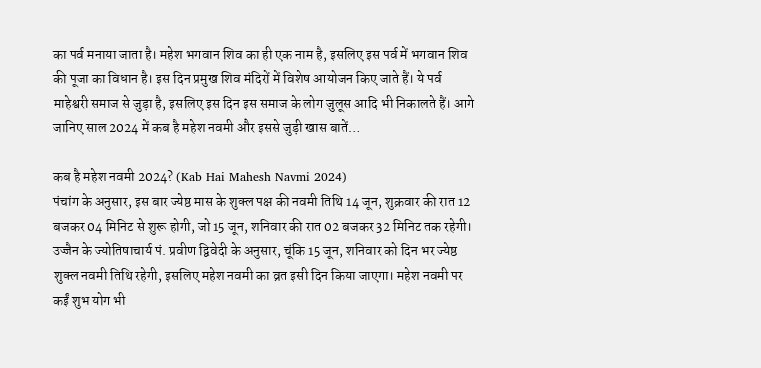का पर्व मनाया जाता है। महेश भगवान शिव का ही एक नाम है, इसलिए इस पर्व में भगवान शिव की पूजा का विधान है। इस दिन प्रमुख शिव मंदिरों में विशेष आयोजन किए जाते हैं। ये पर्व माहेश्वरी समाज से जुड़ा है, इसलिए इस दिन इस समाज के लोग जुलूस आदि भी निकालते हैं। आगे जानिए साल 2024 में कब है महेश नवमी और इससे जुड़ी खास बातें…

कब है महेश नवमी 2024? (Kab Hai Mahesh Navmi 2024)
पंचांग के अनुसार, इस बार ज्येष्ठ मास के शुक्ल पक्ष की नवमी तिथि 14 जून, शुक्रवार की रात 12 बजकर 04 मिनिट से शुरू होगी, जो 15 जून, शनिवार की रात 02 बजकर 32 मिनिट तक रहेगी। उज्जैन के ज्योतिषाचार्य पं. प्रवीण द्विवेदी के अनुसार, चूंकि 15 जून, शनिवार को दिन भर ज्येष्ठ शुक्ल नवमी तिथि रहेगी, इसलिए महेश नवमी का व्रत इसी दिन किया जाएगा। महेश नवमी पर कईं शुभ योग भी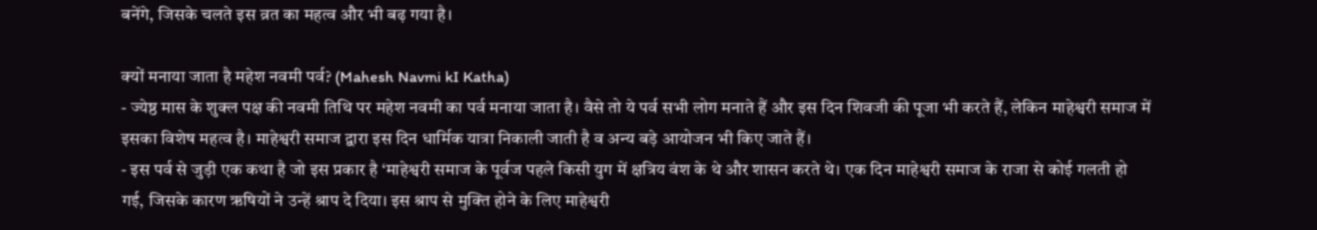बनेंगे, जिसके चलते इस व्रत का महत्व और भी बढ़ गया है।

क्यों मनाया जाता है महेश नवमी पर्व? (Mahesh Navmi kI Katha)
- ज्येष्ठ मास के शुक्ल पक्ष की नवमी तिथि पर महेश नवमी का पर्व मनाया जाता है। वैसे तो ये पर्व सभी लोग मनाते हैं और इस दिन शिवजी की पूजा भी करते हैं, लेकिन माहेश्वरी समाज में इसका विशेष महत्व है। माहेश्वरी समाज द्वारा इस दिन धार्मिक यात्रा निकाली जाती है व अन्य बड़े आयोजन भी किए जाते हैं।
- इस पर्व से जुड़ी एक कथा है जो इस प्रकार है ‘माहेश्वरी समाज के पूर्वज पहले किसी युग में क्षत्रिय वंश के थे और शासन करते थे। एक दिन माहेश्वरी समाज के राजा से कोई गलती हो गई, जिसके कारण ऋषियों ने उन्हें श्राप दे दिया। इस श्राप से मुक्ति होने के लिए माहेश्वरी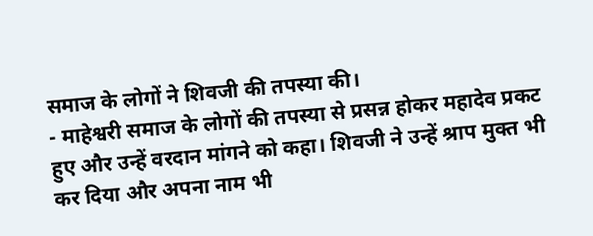समाज के लोगों ने शिवजी की तपस्या की।
- माहेश्वरी समाज के लोगों की तपस्या से प्रसन्न होकर महादेव प्रकट हुए और उन्हें वरदान मांगने को कहा। शिवजी ने उन्हें श्राप मुक्त भी कर दिया और अपना नाम भी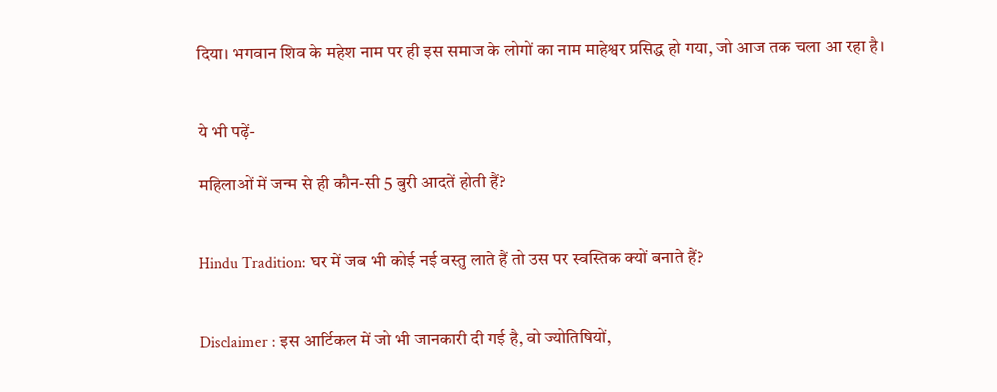दिया। भगवान शिव के महेश नाम पर ही इस समाज के लोगों का नाम माहेश्वर प्रसिद्ध हो गया, जो आज तक चला आ रहा है।


ये भी पढ़ें-

महिलाओं में जन्म से ही कौन-सी 5 बुरी आदतें होती हैं?


Hindu Tradition: घर में जब भी कोई नई वस्तु लाते हैं तो उस पर स्वस्तिक क्यों बनाते हैं?


Disclaimer : इस आर्टिकल में जो भी जानकारी दी गई है, वो ज्योतिषियों,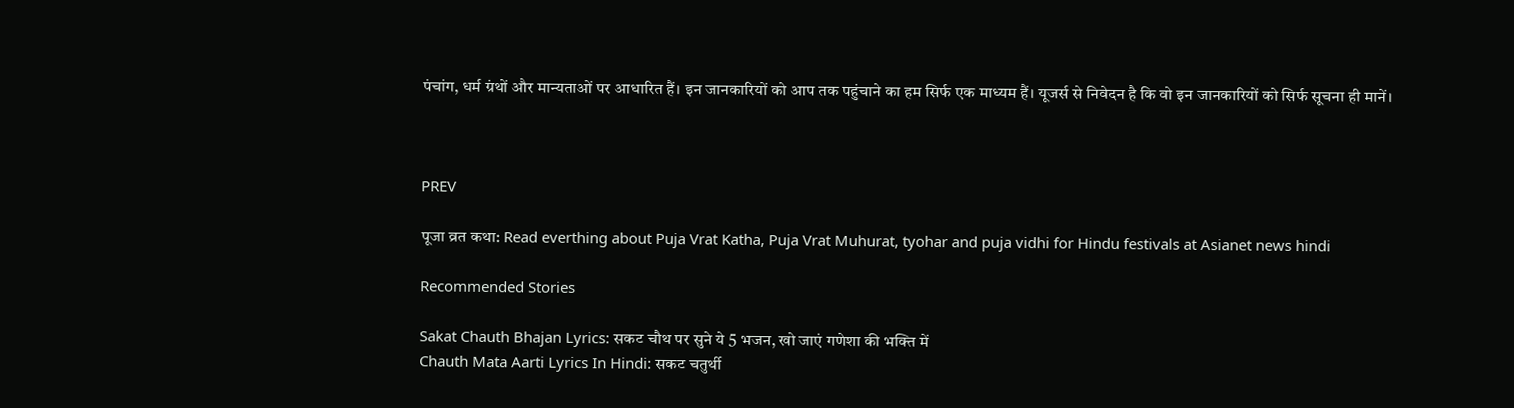पंचांग, धर्म ग्रंथों और मान्यताओं पर आधारित हैं। इन जानकारियों को आप तक पहुंचाने का हम सिर्फ एक माध्यम हैं। यूजर्स से निवेदन है कि वो इन जानकारियों को सिर्फ सूचना ही मानें।



PREV

पूजा व्रत कथा: Read everthing about Puja Vrat Katha, Puja Vrat Muhurat, tyohar and puja vidhi for Hindu festivals at Asianet news hindi

Recommended Stories

Sakat Chauth Bhajan Lyrics: सकट चौथ पर सुने ये 5 भजन, खो जाएं गणेशा की भक्ति में
Chauth Mata Aarti Lyrics In Hindi: सकट चतुर्थी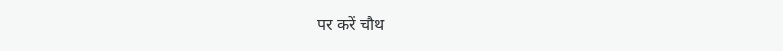पर करें चौथ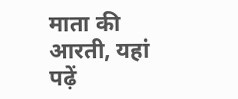माता की आरती, यहां पढ़ें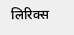लिरिक्स